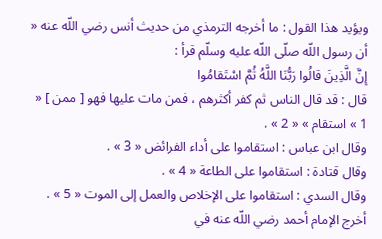ويؤيد هذا القول : ما أخرجه الترمذي من حديث أنس رضي اللّه عنه « أن رسول اللّه صلّى اللّه عليه وسلّم قرأ :
إِنَّ الَّذِينَ قالُوا رَبُّنَا اللَّهُ ثُمَّ اسْتَقامُوا
قال : قد قال الناس ثم كفر أكثرهم ، فمن مات عليها فهو [ ممن ] « 1 » استقام » « 2 » .
وقال ابن عباس : استقاموا على أداء الفرائض « 3 » .
وقال قتادة : استقاموا على الطاعة « 4 » .
وقال السدي : استقاموا على الإخلاص والعمل إلى الموت « 5 » .
أخرج الإمام أحمد رضي اللّه عنه في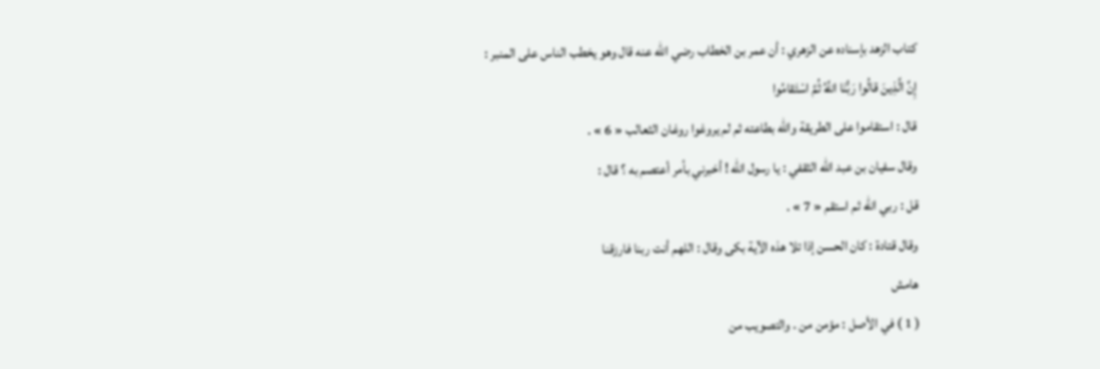كتاب الزهد بإسناده عن الزهري : أن عمر بن الخطاب رضي اللّه عنه قال وهو يخطب الناس على المنبر :
إِنَّ الَّذِينَ قالُوا رَبُّنَا اللَّهُ ثُمَّ اسْتَقامُوا
قال : استقاموا على الطريقة واللّه بطاعته ثم لم يروغوا روغان الثعالب « 6 » .
وقال سفيان بن عبد اللّه الثقفي : يا رسول اللّه ! أخبرني بأمر أعتصم به ؟ قال :
قل : ربي اللّه ثم استقم « 7 » .
وقال قتادة : كان الحسن إذا تلا هذه الآية بكى وقال : اللهم أنت ربنا فارزقنا
هامش
( 1 ) في الأصل : مؤمن من . والتصويب من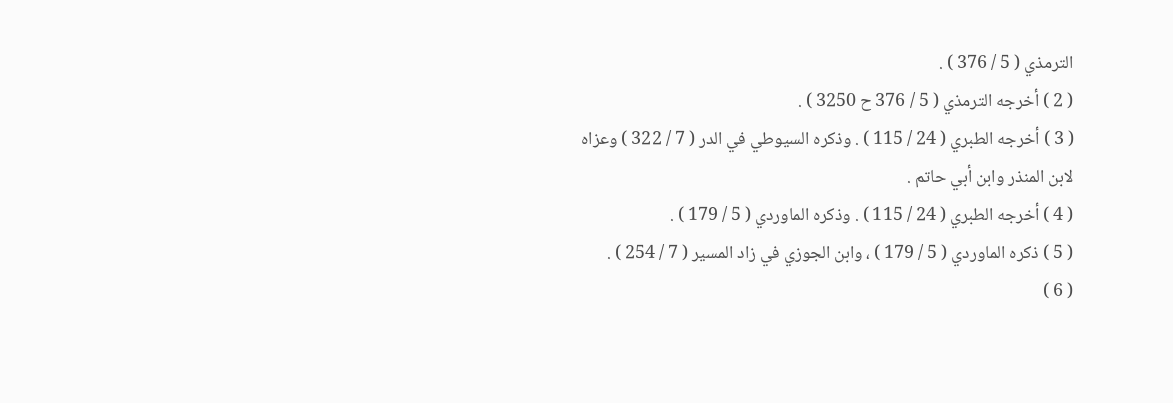الترمذي ( 5 / 376 ) .
( 2 ) أخرجه الترمذي ( 5 / 376 ح 3250 ) .
( 3 ) أخرجه الطبري ( 24 / 115 ) . وذكره السيوطي في الدر ( 7 / 322 ) وعزاه لابن المنذر وابن أبي حاتم .
( 4 ) أخرجه الطبري ( 24 / 115 ) . وذكره الماوردي ( 5 / 179 ) .
( 5 ) ذكره الماوردي ( 5 / 179 ) ، وابن الجوزي في زاد المسير ( 7 / 254 ) .
( 6 )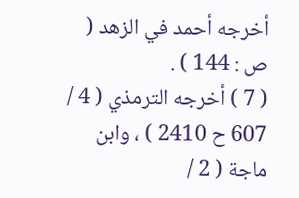أخرجه أحمد في الزهد ( ص : 144 ) .
( 7 ) أخرجه الترمذي ( 4 / 607 ح 2410 ) ، وابن ماجة ( 2 /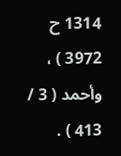1314 ح 3972 ) ، وأحمد ( 3 / 413 ) .